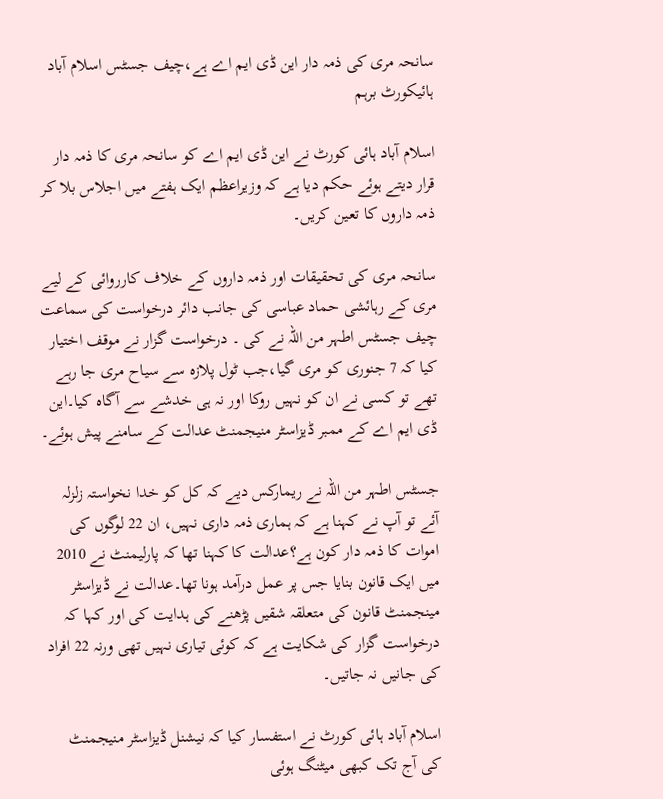سانحہ مری کی ذمہ دار این ڈی ایم اے ہے،چیف جسٹس اسلام آباد ہائیکورٹ برہم

اسلام آباد ہائی کورٹ نے این ڈی ایم اے کو سانحہ مری کا ذمہ دار قرار دیتے ہوئے حکم دیا ہے کہ وزیراعظم ایک ہفتے میں اجلاس بلا کر ذمہ داروں کا تعین کریں۔

سانحہ مری کی تحقیقات اور ذمہ داروں کے خلاف کارروائی کے لیے مری کے رہائشی حماد عباسی کی جانب دائر درخواست کی سماعت چیف جسٹس اطہر من اللہ نے کی ۔ درخواست گزار نے موقف اختیار کیا کہ 7 جنوری کو مری گیا،جب ٹول پلازہ سے سیاح مری جا رہے تھے تو کسی نے ان کو نہیں روکا اور نہ ہی خدشے سے آگاہ کیا۔این ڈی ایم اے کے ممبر ڈیزاسٹر منیجمنٹ عدالت کے سامنے پیش ہوئے۔

جسٹس اطہر من اللہ نے ریمارکس دیے کہ کل کو خدا نخواستہ زلزلہ آئے تو آپ نے کہنا ہے کہ ہماری ذمہ داری نہیں، ان 22 لوگوں کی اموات کا ذمہ دار کون ہے؟عدالت کا کہنا تھا کہ پارلیمنٹ نے 2010 میں ایک قانون بنایا جس پر عمل درآمد ہونا تھا۔عدالت نے ڈیزاسٹر مینجمنٹ قانون کی متعلقہ شقیں پڑھنے کی ہدایت کی اور کہا کہ درخواست گزار کی شکایت ہے کہ کوئی تیاری نہیں تھی ورنہ 22 افراد کی جانیں نہ جاتیں۔

اسلام آباد ہائی کورٹ نے استفسار کیا کہ نیشنل ڈیزاسٹر منیجمنٹ کی آج تک کبھی میٹنگ ہوئی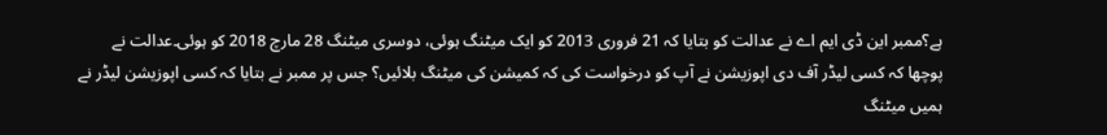ہے؟ممبر این ڈی ایم اے نے عدالت کو بتایا کہ 21 فروری 2013 کو ایک میٹنگ ہوئی، دوسری میٹنگ 28 مارچ 2018 کو ہوئی۔عدالت نے پوچھا کہ کسی لیڈر آف دی اپوزیشن نے آپ کو درخواست کی کہ کمیشن کی میٹنگ بلائیں؟ جس پر ممبر نے بتایا کہ کسی اپوزیشن لیڈر نے ہمیں میٹنگ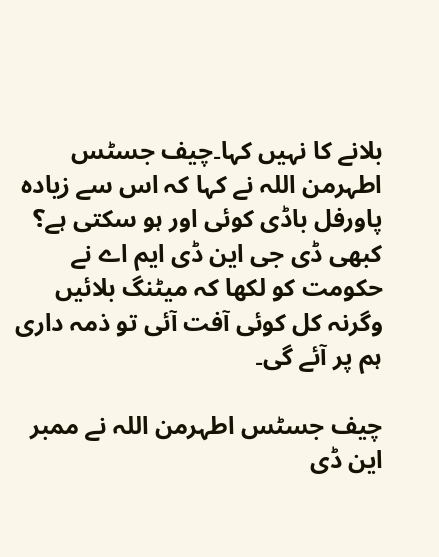بلانے کا نہیں کہا۔چیف جسٹس اطہرمن اللہ نے کہا کہ اس سے زیادہ پاورفل باڈی کوئی اور ہو سکتی ہے؟ کبھی ڈی جی این ڈی ایم اے نے حکومت کو لکھا کہ میٹنگ بلائیں وگرنہ کل کوئی آفت آئی تو ذمہ داری ہم پر آئے گی۔

چیف جسٹس اطہرمن اللہ نے ممبر این ڈی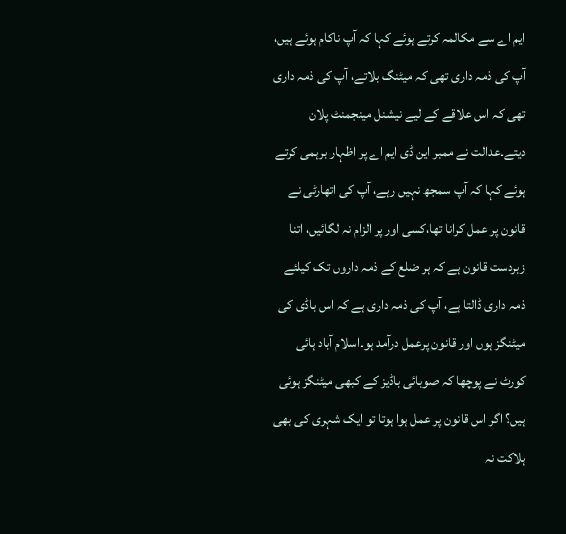ایم اے سے مکالمہ کرتے ہوئے کہا کہ آپ ناکام ہوئے ہیں، آپ کی ذمہ داری تھی کہ میٹنگ بلاتے، آپ کی ذمہ داری تھی کہ اس علاقے کے لیے نیشنل مینجمنٹ پلان دیتے۔عدالت نے ممبر این ڈی ایم اے پر اظہار برہمی کرتے ہوئے کہا کہ آپ سمجھ نہیں رہے، آپ کی اتھارٹی نے قانون پر عمل کرانا تھا،کسی اور پر الزام نہ لگائیں، اتنا زبردست قانون ہے کہ ہر ضلع کے ذمہ داروں تک کیلئے ذمہ داری ڈالتا ہے، آپ کی ذمہ داری ہے کہ اس باڈی کی میٹنگز ہوں اور قانون پرعمل درآمد ہو۔اسلام آباد ہائی کورٹ نے پوچھا کہ صوبائی باڈیز کے کبھی میٹنگز ہوئی ہیں؟ اگر اس قانون پر عمل ہوا ہوتا تو ایک شہری کی بھی ہلاکت نہ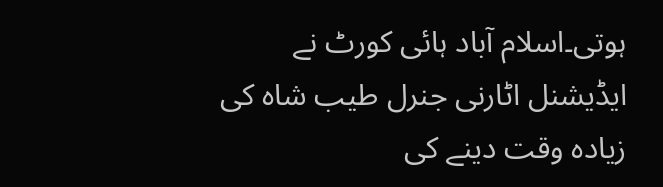ہوتی۔اسلام آباد ہائی کورٹ نے ایڈیشنل اٹارنی جنرل طیب شاہ کی زیادہ وقت دینے کی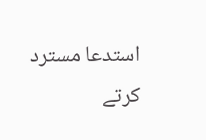استدعا مسترد کرتے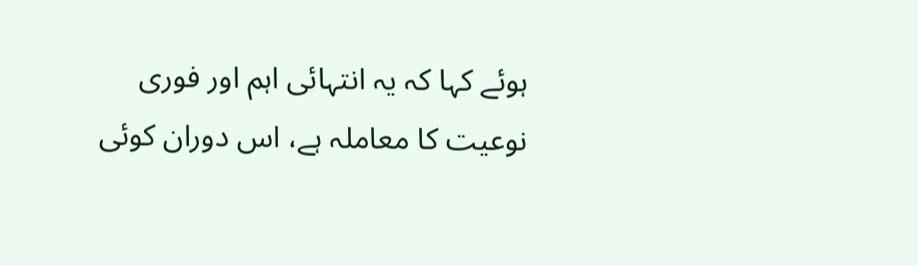ہوئے کہا کہ یہ انتہائی اہم اور فوری نوعیت کا معاملہ ہے، اس دوران کوئی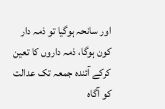اور سانحہ ہوگیا تو ذمہ دار کون ہوگا، ذمہ داروں کا تعین کرکے آئندہ جمعہ تک عدالت کو آگاہ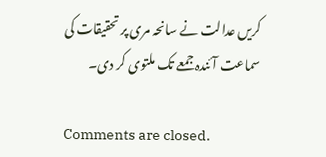کریں عدالت نے سانحہ مری پر تحقیقات کی سماعت آئندہ جمعے تک ملتوی کر دی۔

Comments are closed.